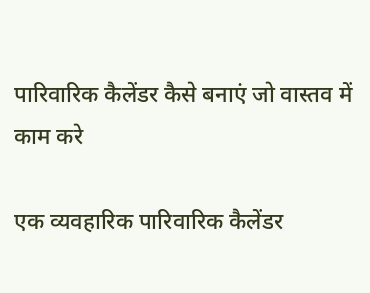पारिवारिक कैलेंडर कैसे बनाएं जो वास्तव में काम करे

एक व्यवहारिक पारिवारिक कैलेंडर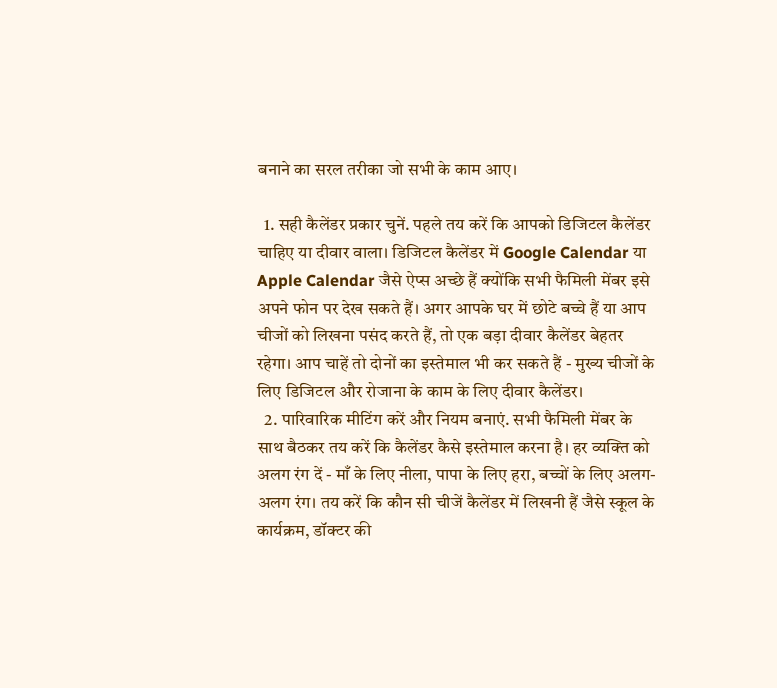बनाने का सरल तरीका जो सभी के काम आए।

  1. सही कैलेंडर प्रकार चुनें. पहले तय करें कि आपको डिजिटल कैलेंडर चाहिए या दीवार वाला। डिजिटल कैलेंडर में Google Calendar या Apple Calendar जैसे ऐप्स अच्छे हैं क्योंकि सभी फैमिली मेंबर इसे अपने फोन पर देख सकते हैं। अगर आपके घर में छोटे बच्चे हैं या आप चीजों को लिखना पसंद करते हैं, तो एक बड़ा दीवार कैलेंडर बेहतर रहेगा। आप चाहें तो दोनों का इस्तेमाल भी कर सकते हैं - मुख्य चीजों के लिए डिजिटल और रोजाना के काम के लिए दीवार कैलेंडर।
  2. पारिवारिक मीटिंग करें और नियम बनाएं. सभी फैमिली मेंबर के साथ बैठकर तय करें कि कैलेंडर कैसे इस्तेमाल करना है। हर व्यक्ति को अलग रंग दें - माँ के लिए नीला, पापा के लिए हरा, बच्चों के लिए अलग-अलग रंग। तय करें कि कौन सी चीजें कैलेंडर में लिखनी हैं जैसे स्कूल के कार्यक्रम, डॉक्टर की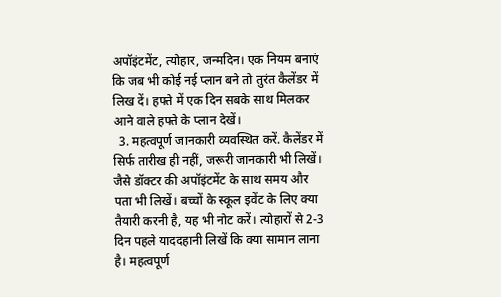अपॉइंटमेंट, त्योहार, जन्मदिन। एक नियम बनाएं कि जब भी कोई नई प्लान बने तो तुरंत कैलेंडर में लिख दें। हफ्ते में एक दिन सबके साथ मिलकर आने वाले हफ्ते के प्लान देखें।
  3. महत्वपूर्ण जानकारी व्यवस्थित करें. कैलेंडर में सिर्फ तारीख ही नहीं, जरूरी जानकारी भी लिखें। जैसे डॉक्टर की अपॉइंटमेंट के साथ समय और पता भी लिखें। बच्चों के स्कूल इवेंट के लिए क्या तैयारी करनी है, यह भी नोट करें। त्योहारों से 2-3 दिन पहले याददहानी लिखें कि क्या सामान लाना है। महत्वपूर्ण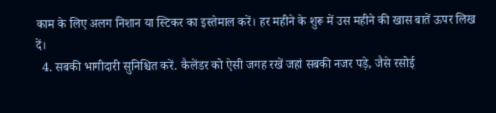काम के लिए अलग निशान या स्टिकर का इस्तेमाल करें। हर महीने के शुरू में उस महीने की खास बातें ऊपर लिख दें।
  4. सबकी भागीदारी सुनिश्चित करें. कैलेंडर को ऐसी जगह रखें जहां सबकी नजर पड़े, जैसे रसोई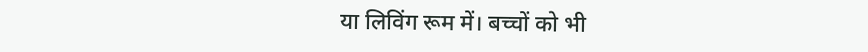या लिविंग रूम में। बच्चों को भी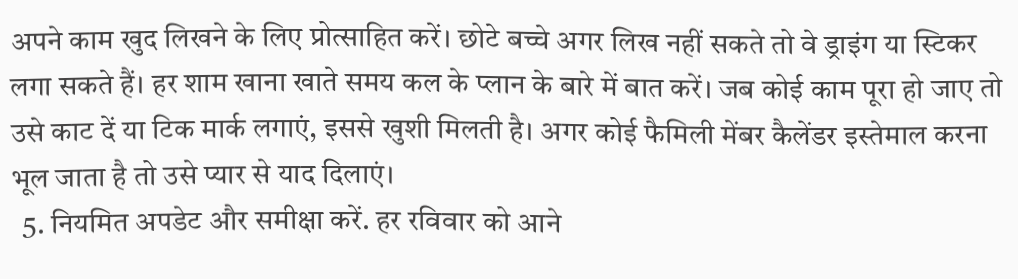अपने काम खुद लिखने के लिए प्रोत्साहित करें। छोटे बच्चे अगर लिख नहीं सकते तो वे ड्राइंग या स्टिकर लगा सकते हैं। हर शाम खाना खाते समय कल के प्लान के बारे में बात करें। जब कोई काम पूरा हो जाए तो उसे काट दें या टिक मार्क लगाएं, इससे खुशी मिलती है। अगर कोई फैमिली मेंबर कैलेंडर इस्तेमाल करना भूल जाता है तो उसे प्यार से याद दिलाएं।
  5. नियमित अपडेट और समीक्षा करें. हर रविवार को आने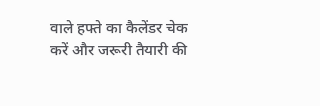वाले हफ्ते का कैलेंडर चेक करें और जरूरी तैयारी की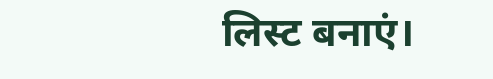लिस्ट बनाएं।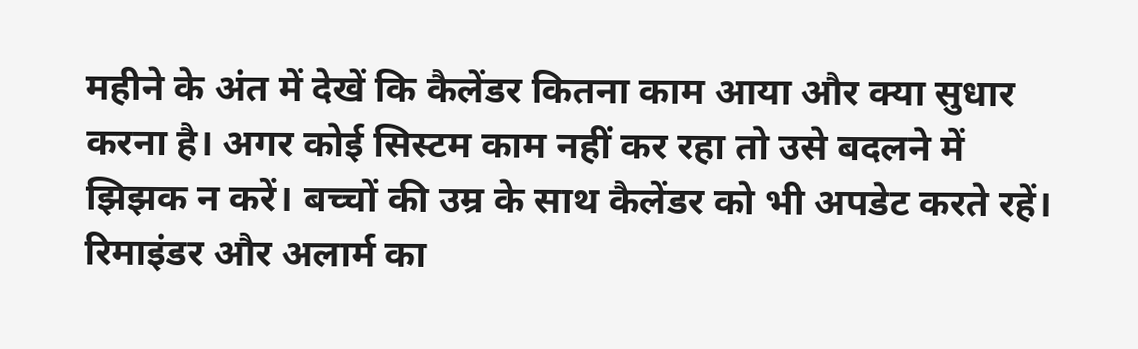महीने के अंत में देखें कि कैलेंडर कितना काम आया और क्या सुधार करना है। अगर कोई सिस्टम काम नहीं कर रहा तो उसे बदलने में झिझक न करें। बच्चों की उम्र के साथ कैलेंडर को भी अपडेट करते रहें। रिमाइंडर और अलार्म का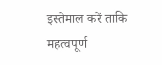इस्तेमाल करें ताकि महत्वपूर्ण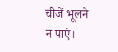चीजें भूलने न पाएं।